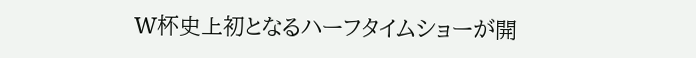W杯史上初となるハーフタイムショーが開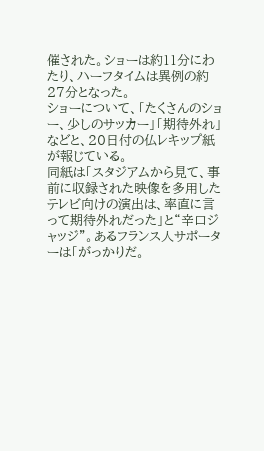催された。ショーは約11分にわたり、ハーフタイムは異例の約27分となった。
ショーについて、「たくさんのショー、少しのサッカー」「期待外れ」などと、20日付の仏レキップ紙が報じている。
同紙は「スタジアムから見て、事前に収録された映像を多用したテレビ向けの演出は、率直に言って期待外れだった」と“辛口ジャッジ”。あるフランス人サポーターは「がっかりだ。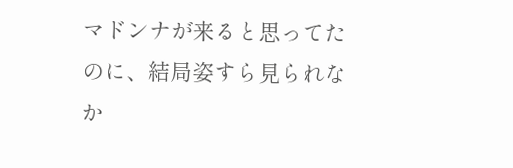マドンナが来ると思ってたのに、結局姿すら見られなか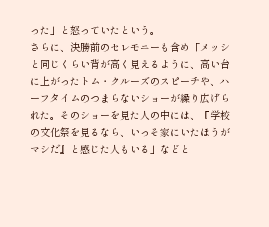った」と怒っていたという。
さらに、決勝前のセレモニーも含め「メッシと同じくらい背が高く見えるように、高い台に上がったトム・クルーズのスピーチや、ハーフタイムのつまらないショーが繰り広げられた。そのショーを見た人の中には、『学校の文化祭を見るなら、いっそ家にいたほうがマシだ』と感じた人もいる」などと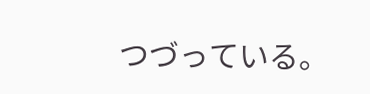つづっている。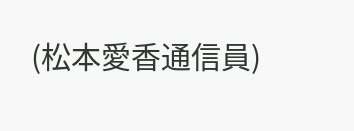(松本愛香通信員)